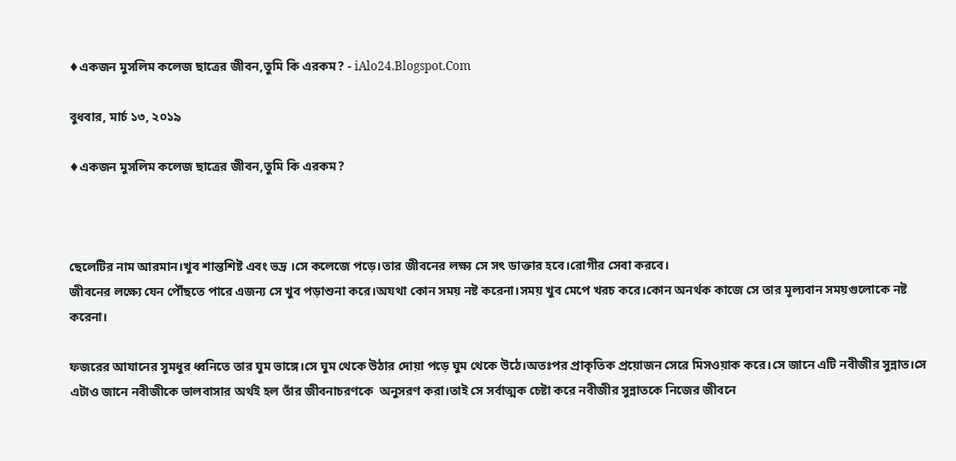♦একজন মুসলিম কলেজ ছাত্রের জীবন,তুমি কি এরকম? - iAlo24.Blogspot.Com

বুধবার, মার্চ ১৩, ২০১৯

♦একজন মুসলিম কলেজ ছাত্রের জীবন,তুমি কি এরকম?



ছেলেটির নাম আরমান।খুব শান্তশিষ্ট এবং ভদ্র ।সে কলেজে পড়ে।তার জীবনের লক্ষ্য সে সৎ ডাক্তার হবে।রোগীর সেবা করবে।
জীবনের লক্ষ্যে যেন পৌঁছতে পারে এজন্য সে খুব পড়াশুনা করে।অযথা কোন সময় নষ্ট করেনা।সময় খুব মেপে খরচ করে।কোন অনর্থক কাজে সে তার মূল্যবান সময়গুলোকে নষ্ট করেনা।

ফজরের আযানের সুমধুর ধ্বনিতে তার ঘুম ভাঙ্গে।সে ঘুম থেকে উঠার দোয়া পড়ে ঘুম থেকে উঠে।অতঃপর প্রাকৃতিক প্রয়োজন সেরে মিসওয়াক করে।সে জানে এটি নবীজীর সুন্নাত।সে এটাও জানে নবীজীকে ভালবাসার অর্থই হল তাঁর জীবনাচরণকে  অনুসরণ করা।তাই সে সর্বাত্মক চেষ্টা করে নবীজীর সুন্নাতকে নিজের জীবনে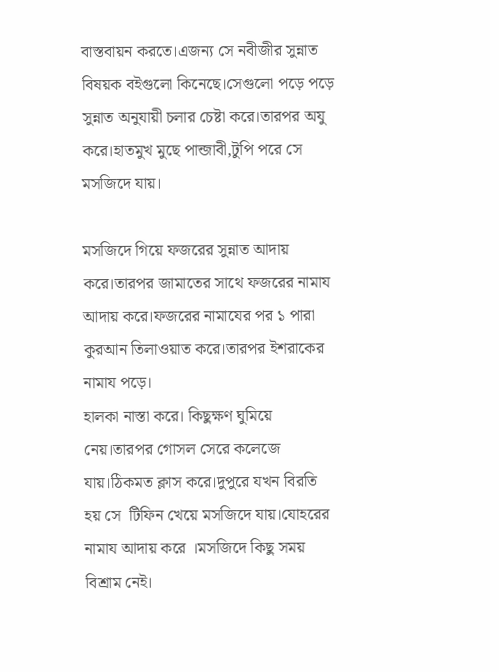বাস্তবায়ন করতে।এজন্য সে নবীজীর সুন্নাত বিষয়ক বইগুলো কিনেছে।সেগুলো পড়ে পড়ে সুন্নাত অনুযায়ী চলার চেষ্টা করে।তারপর অযু করে।হাতমুখ মুছে পান্জাবী,টুপি পরে সে মসজিদে যায়।

মসজিদে গিয়ে ফজরের সুন্নাত আদায় করে।তারপর জামাতের সাথে ফজরের নামায আদায় করে।ফজরের নামাযের পর ১ পারা কুরআন তিলাওয়াত করে।তারপর ইশরাকের নামায পড়ে।
হালকা নাস্তা করে। কিছুক্ষণ ঘুমিয়ে নেয়।তারপর গোসল সেরে কলেজে যায়।ঠিকমত ক্লাস করে।দুপুরে যখন বিরতি হয় সে  টিফিন খেয়ে মসজিদে যায়।যোহরের নামায আদায় করে ।মসজিদে কিছু সময় বিশ্রাম নেই।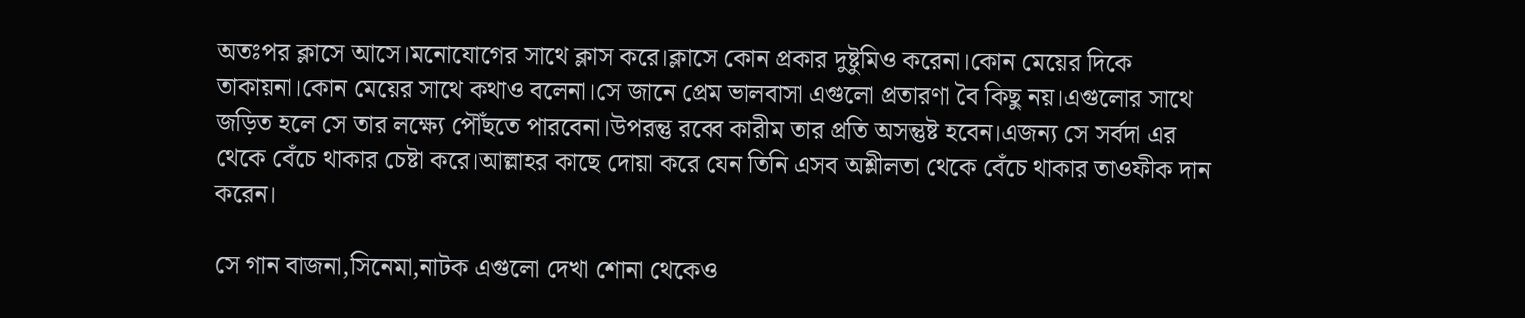অতঃপর ক্লাসে আসে।মনোযোগের সাথে ক্লাস করে।ক্লাসে কোন প্রকার দুষ্টুমিও করেনা।কোন মেয়ের দিকে তাকায়না।কোন মেয়ের সাথে কথাও বলেনা।সে জানে প্রেম ভালবাসা এগুলো প্রতারণা বৈ কিছু নয়।এগুলোর সাথে জড়িত হলে সে তার লক্ষ্যে পৌঁছতে পারবেনা।উপরন্তু রব্বে কারীম তার প্রতি অসন্তুষ্ট হবেন।এজন্য সে সর্বদা এর থেকে বেঁচে থাকার চেষ্টা করে।আল্লাহর কাছে দোয়া করে যেন তিনি এসব অশ্লীলতা থেকে বেঁচে থাকার তাওফীক দান করেন।

সে গান বাজনা,সিনেমা,নাটক এগুলো দেখা শোনা থেকেও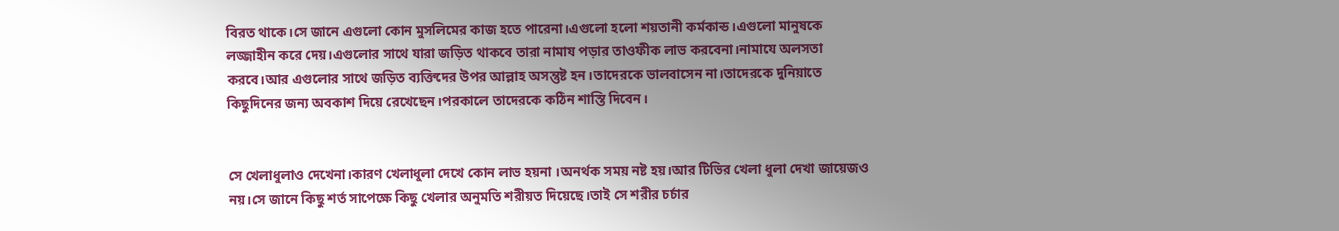বিরত থাকে।সে জানে এগুলো কোন মুসলিমের কাজ হতে পারেনা।এগুলো হলো শয়তানী কর্মকান্ড।এগুলো মানুষকে লজ্জাহীন করে দেয়।এগুলোর সাথে যারা জড়িত থাকবে তারা নামায পড়ার তাওফীক লাভ করবেনা।নামাযে অলসতা করবে।আর এগুলোর সাথে জড়িত ব্যক্তিদের উপর আল্লাহ অসন্তুষ্ট হন।তাদেরকে ভালবাসেন না।তাদেরকে দুনিয়াতে কিছুদিনের জন্য অবকাশ দিয়ে রেখেছেন।পরকালে তাদেরকে কঠিন শাস্তি দিবেন।


সে খেলাধুলাও দেখেনা।কারণ খেলাধুলা দেখে কোন লাভ হয়না ।অনর্থক সময় নষ্ট হয়।আর টিভির খেলা ধুলা দেখা জায়েজও নয়।সে জানে কিছু শর্ত সাপেক্ষে কিছু খেলার অনুমতি শরীয়ত দিয়েছে।তাই সে শরীর চর্চার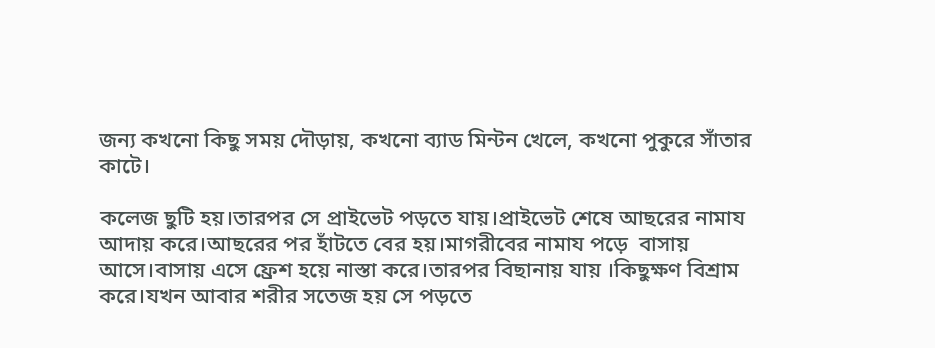জন্য কখনো কিছু সময় দৌড়ায়, কখনো ব্যাড মিন্টন খেলে, কখনো পুকুরে সাঁতার কাটে।

কলেজ ছুটি হয়।তারপর সে প্রাইভেট পড়তে যায়।প্রাইভেট শেষে আছরের নামায আদায় করে।আছরের পর হাঁটতে বের হয়।মাগরীবের নামায পড়ে  বাসায় আসে।বাসায় এসে ফ্রেশ হয়ে নাস্তা করে।তারপর বিছানায় যায় ।কিছুক্ষণ বিশ্রাম করে।যখন আবার শরীর সতেজ হয় সে পড়তে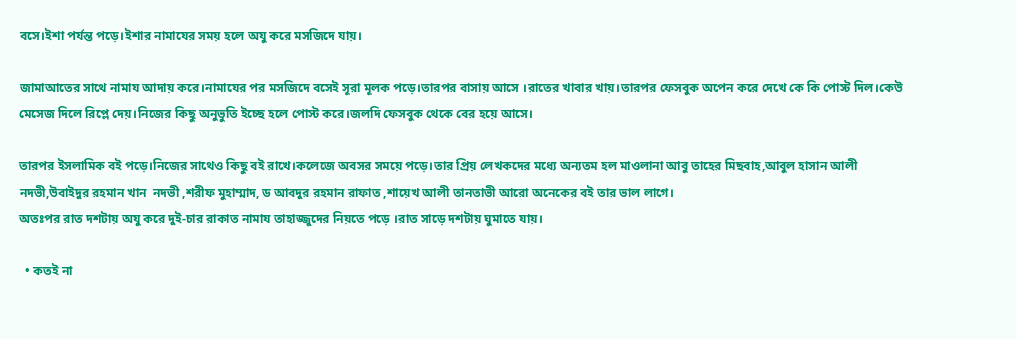বসে।ইশা পর্যন্ত পড়ে।ইশার নামাযের সময় হলে অযু করে মসজিদে যায়।

জামাআতের সাথে নামায আদায় করে।নামাযের পর মসজিদে বসেই সূরা মূলক পড়ে।তারপর বাসায় আসে ।রাতের খাবার খায়।তারপর ফেসবুক অপেন করে দেখে কে কি পোস্ট দিল।কেউ মেসেজ দিলে রিপ্লে দেয়।নিজের কিছু অনুভুতি ইচ্ছে হলে পোস্ট করে।জলদি ফেসবুক থেকে বের হয়ে আসে।

তারপর ইসলামিক বই পড়ে।নিজের সাথেও কিছু বই রাখে।কলেজে অবসর সময়ে পড়ে।তার প্রিয় লেখকদের মধ্যে অন্যতম হল মাওলানা আবু তাহের মিছবাহ,আবুল হাসান আলী নদভী,উবাইদুর রহমান খান  নদভী ,শরীফ মুহাম্মাদ, ড আবদুর রহমান রাফাত ,শায়েখ আলী তানতাভী আরো অনেকের বই তার ভাল লাগে।
অতঃপর রাত দশটায় অযু করে দুই-চার রাকাত নামায তাহাজ্জুদের নিয়তে পড়ে ।রাত সাড়ে দশটায় ঘুমাতে যায়।

  • কতই না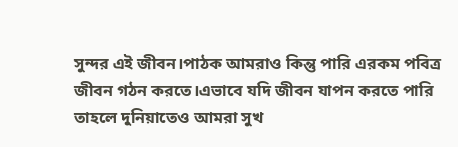সুন্দর এই জীবন।পাঠক আমরাও কিন্তু পারি এরকম পবিত্র জীবন গঠন করতে।এভাবে যদি জীবন যাপন করতে পারি তাহলে দুনিয়াতেও আমরা সুখ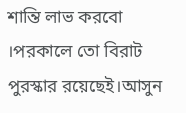শান্তি লাভ করবো ।পরকালে তো বিরাট পুরস্কার রয়েছেই।আসুন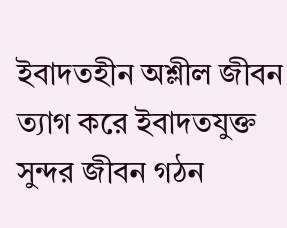ইবাদতহীন অশ্লীল জীবন ত্যাগ করে ইবাদতযুক্ত সুন্দর জীবন গঠন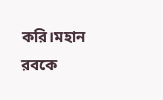করি।মহান রবকে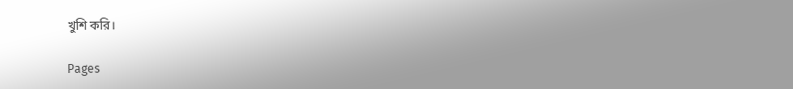খুশি করি।

Pages